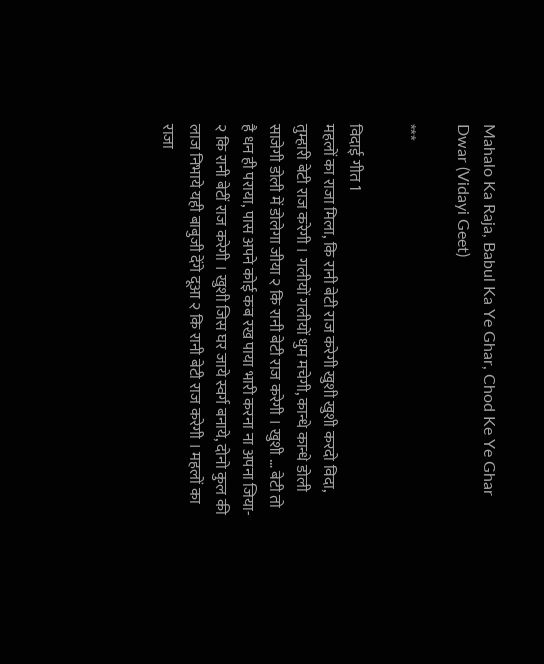Mahalo Ka Raja, Babul Ka Ye Ghar, Chod Ke Ye Ghar Dwar (Vidayi Geet)

***

विदाई गीत 1
महलों का राजा मिला, कि रानी बेटी राज करेगी खुशी खुशी करदो विदा, तुम्हारी बेटी राज करेगी । गलीयों गलीयों धुम मचेगी, कान्धे कान्धे डोली साजेगी डोली में डोलेगा जीया २ कि रानी बेटी राज करेगी । खुशी … बेटी तो है धन ही पराया, पास अपने कोई कब रख पाया भारी करना ना अपना जिया- २ कि रानी बेटीं राज करेगी । खुशी जिस घर जाये स्वर्ग बनाये, दोनो कुल की लाज निभाये यही बाबुजी देंगे दूआ २ कि रानी बेटी राज करेगी । महलों का राजा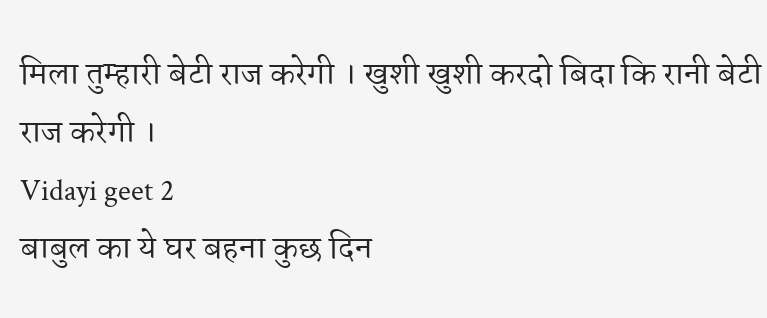मिला तुम्हारी बेटी राज करेगी । खुशी खुशी करदो बिदा कि रानी बेटी राज करेगी ।
Vidayi geet 2
बाबुल का ये घर बहना कुछ दिन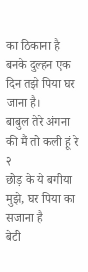का ठिकाना है
बनके दुल्हन एक दिन तझे पिया घर जाना है।
बाबुल तेरे अंगना की मैं तो कली हूं रे २
छोड़ के ये बगीया मुझे, घर पिया का सजाना है
बेटी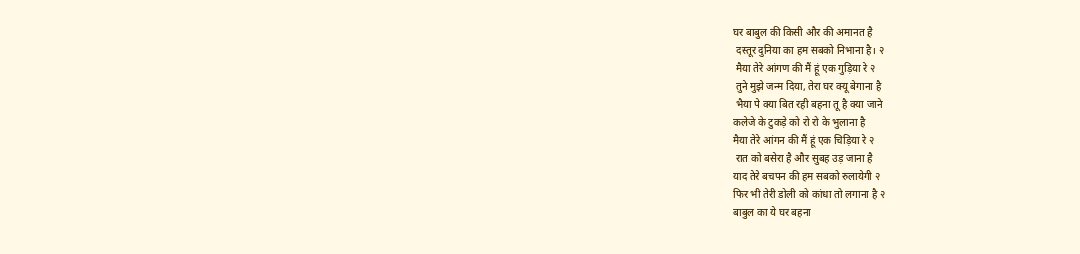घर बाबुल की किसी और की अमानत है
 दस्तूर दुनिया का हम सबको निभाना है। २
 मैया तेरे आंगण की मैं हूं एक गुड़िया रे २
 तुने मुझे जन्म दिया, तेरा घर क्यू बेगाना है
 भैया पे क्या बित रही बहना तू है क्या जाने
कलेजे के टुकड़े को रो रो के भुलाना है
मैया तेरे आंगन की मैं हूं एक चिड़िया रे २
 रात को बसेरा है और सुबह उड़ जाना है
याद तेरे बचपन की हम सबको रुलायेगी २
फिर भी तेरी डोली को कांधा तो लगाना है २
बाबुल का ये घर बहना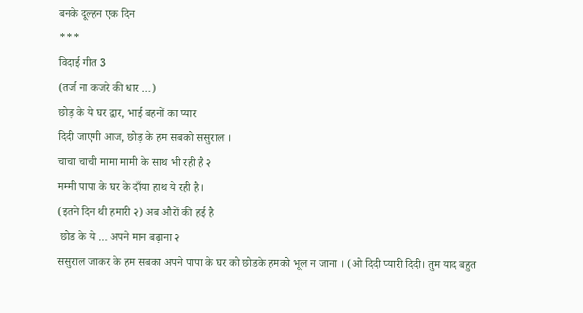बनके दूल्हन एक दिन
***
विदाई गीत 3
(तर्ज ना कजरे की धार …)
छोड़ के ये घर द्वार, भाई बहनों का प्यार
दिदी जाएगी आज, छोड़ के हम सबको ससुराल ।
चाचा चाची मामा मामी के साथ भी रही है २
मम्मी पापा के घर के दाँया हाथ ये रही है।
(इतने दिन थी हमारी २) अब औरों की हई है
 छोड के ये … अपने मान बढ़ाना २
ससुराल जाकर के हम सबका अपने पापा के घर को छोडके हमको भूल न जाना । (ओ दिदी प्यारी दिदी। तुम याद बहुत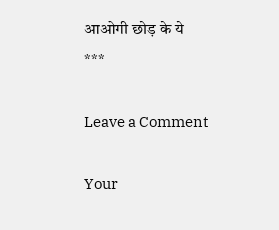आओगी छोड़ के ये
***

Leave a Comment

Your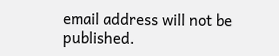email address will not be published.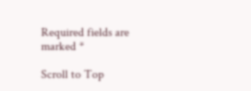Required fields are marked *

Scroll to Top